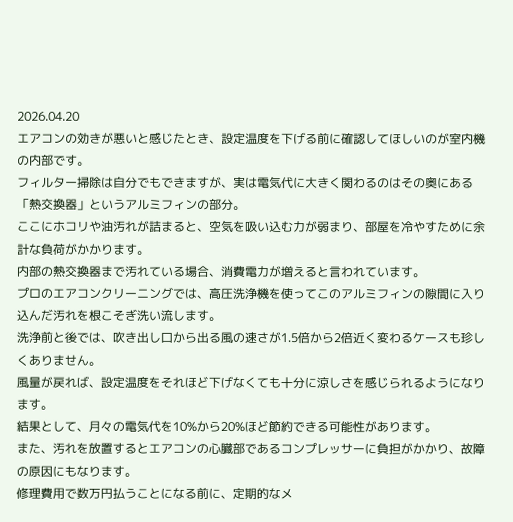2026.04.20
エアコンの効きが悪いと感じたとき、設定温度を下げる前に確認してほしいのが室内機の内部です。
フィルター掃除は自分でもできますが、実は電気代に大きく関わるのはその奥にある「熱交換器」というアルミフィンの部分。
ここにホコリや油汚れが詰まると、空気を吸い込む力が弱まり、部屋を冷やすために余計な負荷がかかります。
内部の熱交換器まで汚れている場合、消費電力が増えると言われています。
プロのエアコンクリーニングでは、高圧洗浄機を使ってこのアルミフィンの隙間に入り込んだ汚れを根こそぎ洗い流します。
洗浄前と後では、吹き出し口から出る風の速さが1.5倍から2倍近く変わるケースも珍しくありません。
風量が戻れば、設定温度をそれほど下げなくても十分に涼しさを感じられるようになります。
結果として、月々の電気代を10%から20%ほど節約できる可能性があります。
また、汚れを放置するとエアコンの心臓部であるコンプレッサーに負担がかかり、故障の原因にもなります。
修理費用で数万円払うことになる前に、定期的なメ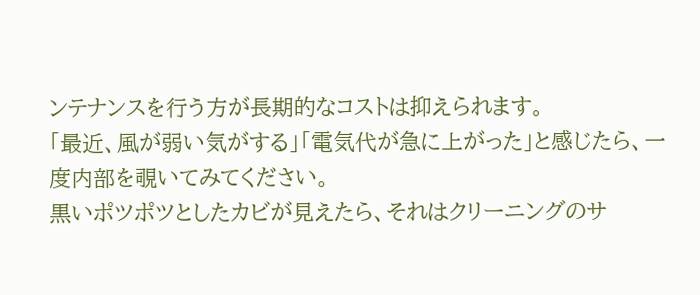ンテナンスを行う方が長期的なコストは抑えられます。
「最近、風が弱い気がする」「電気代が急に上がった」と感じたら、一度内部を覗いてみてください。
黒いポツポツとしたカビが見えたら、それはクリーニングのサ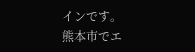インです。
熊本市でエ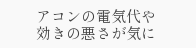アコンの電気代や効きの悪さが気に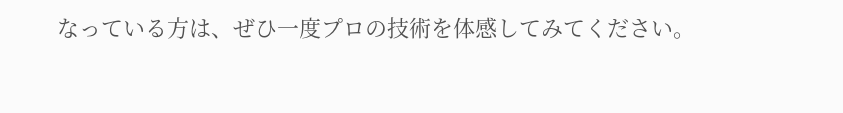なっている方は、ぜひ一度プロの技術を体感してみてください。